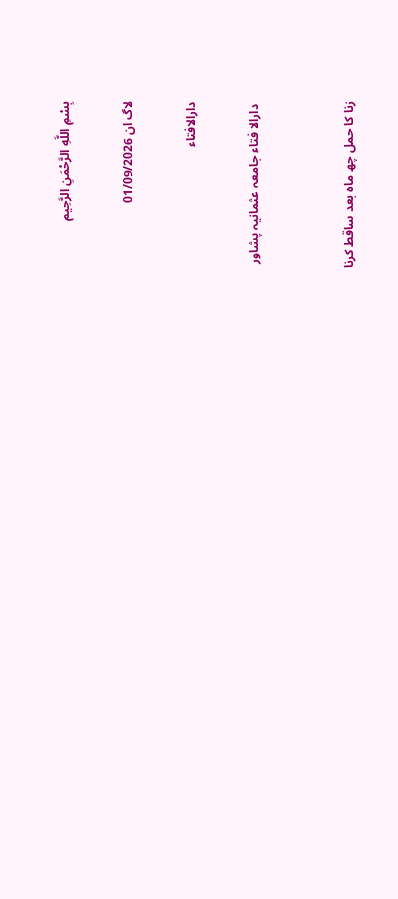بِسْمِ اللَّهِ الرَّحْمَنِ الرَّحِيم

لاگ ان 01/09/2026

دارالافتاء

 دارالا فتاء جامعہ عثمانیہ پشاور


زنا کا حمل چھ ماہ بعد ساقط کرنا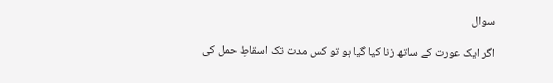سوال

اگر ایک عورت کے ساتھ زنا کیا گیا ہو تو کس مدت تک اسقاطِ حمل کی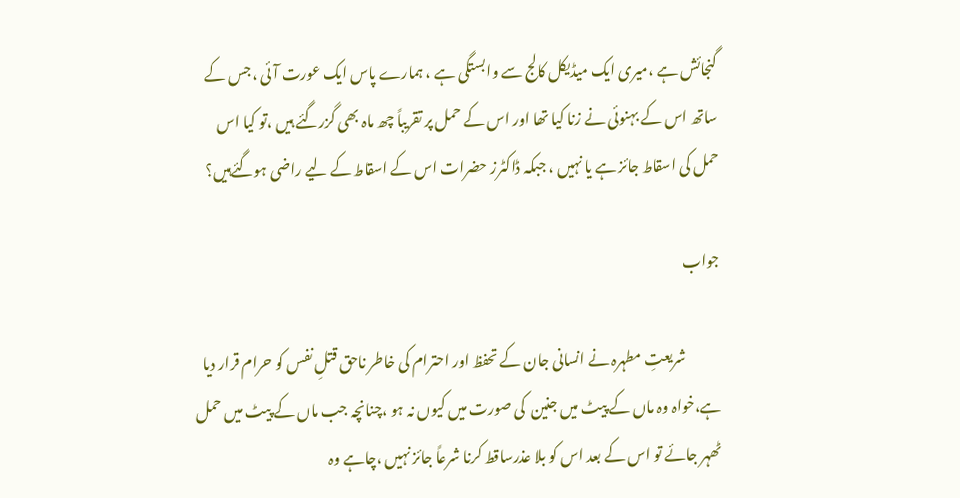گنجائش ہے ،میری ایک میڈیکل کالج سے وابستگی ہے ، ہمارے پاس ایک عورت آئی ،جس کے ساتھ اس کے بہنوئی نے زنا کیا تھا اور اس کے حمل پر تقریباً چھ ماہ بھی گزرگئے ہیں ،تو کیا اس حمل کی اسقاط جائز ہے یا نہیں ، جبکہ ڈاکٹرز حضرات اس کے اسقاط کے لیے راضی ہوگئےہیں؟

جواب

            شریعتِ مطہرہ نے انسانی جان کے تحفظ اور احترام کی خاطر ناحق قتلِ نفس کو حرام قرار دیا ہے،خواہ وہ ماں کے پیٹ میں جنین  کی صورت میں کیوں نہ ہو ،چنانچہ جب ماں کے پیٹ میں حمل ٹھہر جائے تو اس کے بعد اس کو بلا عذرساقط کرنا شرعاً جائز نہیں ،چاہے وہ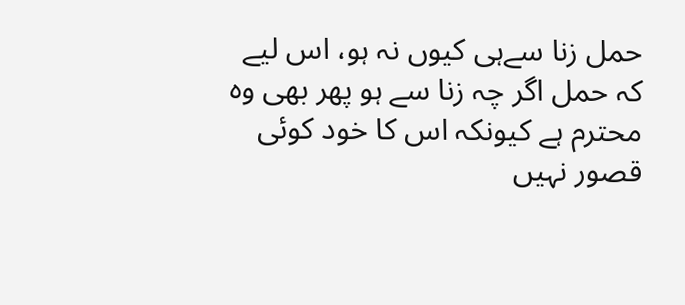حمل زنا سےہی کیوں نہ ہو، اس لیے کہ حمل اگر چہ زنا سے ہو پھر بھی وہ محترم ہے کیونکہ اس کا خود کوئی قصور نہیں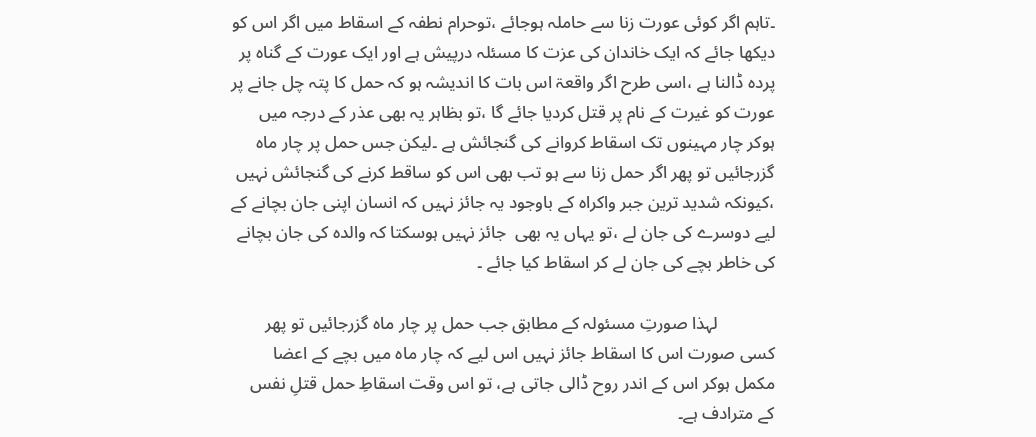۔تاہم اگر کوئی عورت زنا سے حاملہ ہوجائے ،توحرام نطفہ کے اسقاط میں اگر اس کو دیکھا جائے کہ ایک خاندان کی عزت کا مسئلہ درپیش ہے اور ایک عورت کے گناہ پر پردہ ڈالنا ہے ،اسی طرح اگر واقعۃ اس بات کا اندیشہ ہو کہ حمل کا پتہ چل جانے پر عورت کو غیرت کے نام پر قتل کردیا جائے گا ،تو بظاہر یہ بھی عذر کے درجہ میں ہوکر چار مہینوں تک اسقاط کروانے کی گنجائش ہے ۔ليكن جس حمل پر چار ماه گزرجائيں تو پهر اگر حمل زنا سے ہو تب بھی اس کو ساقط کرنے کی گنجائش نہیں ،کیونکہ شدید ترین جبر واکراہ کے باوجود یہ جائز نہیں کہ انسان اپنی جان بچانے کے لیے دوسرے کی جان لے ،تو یہاں یہ بھی  جائز نہیں ہوسکتا کہ والدہ کی جان بچانے کی خاطر بچے کی جان لے کر اسقاط کیا جائے ۔

             لہذا صورتِ مسئولہ کے مطابق جب حمل پر چار ماہ گزرجائیں تو پھر کسی صورت اس کا اسقاط جائز نہیں اس لیے کہ چار ماہ میں بچے کے اعضا مکمل ہوکر اس کے اندر روح ڈالی جاتی ہے، تو اس وقت اسقاطِ حمل قتلِ نفس کے مترادف ہے۔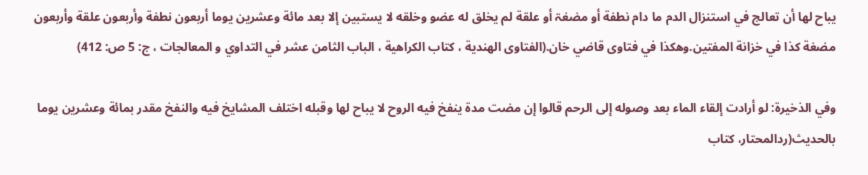يباح لها أن تعالج في استنزال الدم ما دام نطفة أو مضغۃ أو علقة لم يخلق له عضو وخلقه لا يستبين إلا بعد مائة وعشرين يوما أربعون نطفة وأربعون علقة وأربعون مضغة كذا في خزانة المفتين.وهكذا في فتاوى قاضي خان.(الفتاوى الهندية ، كتاب الكراهية ، الباب الثامن عشر في التداوي و المعالجات ، ج: 5 ص: 412)

وفي الذخيرة: لو أرادت إلقاء الماء بعد وصوله إلى الرحم قالوا إن مضت مدة ينفخ فيه الروح لا يباح لها وقبله اختلف المشايخ فيه والنفخ مقدر بمائة وعشرين يوما بالحديث(ردالمحتار، كتاب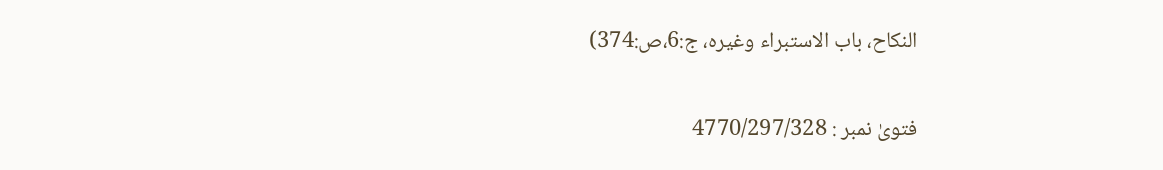النكاح، باب الاستبراء وغيره، ج:6،ص:374)


فتویٰ نمبر : 4770/297/328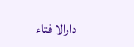دارالا فتاء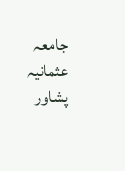جامعہ عثمانیہ پشاور